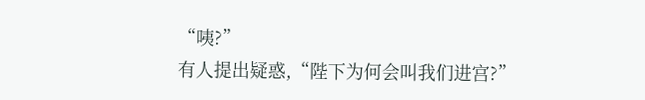“咦?”
有人提出疑惑,“陛下为何会叫我们进宫?”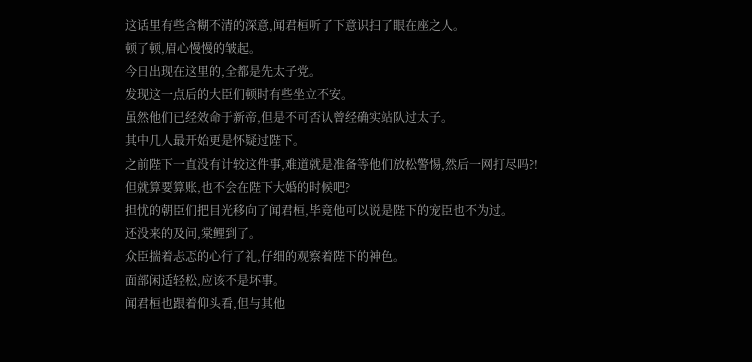这话里有些含糊不清的深意,闻君桓听了下意识扫了眼在座之人。
顿了顿,眉心慢慢的皱起。
今日出现在这里的,全都是先太子党。
发现这一点后的大臣们顿时有些坐立不安。
虽然他们已经效命于新帝,但是不可否认曾经确实站队过太子。
其中几人最开始更是怀疑过陛下。
之前陛下一直没有计较这件事,难道就是准备等他们放松警惕,然后一网打尽吗?!
但就算要算账,也不会在陛下大婚的时候吧?
担忧的朝臣们把目光移向了闻君桓,毕竟他可以说是陛下的宠臣也不为过。
还没来的及问,棠鲤到了。
众臣揣着忐忑的心行了礼,仔细的观察着陛下的神色。
面部闲适轻松,应该不是坏事。
闻君桓也跟着仰头看,但与其他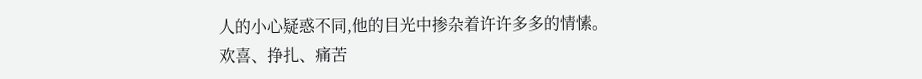人的小心疑惑不同,他的目光中掺杂着许许多多的情愫。
欢喜、挣扎、痛苦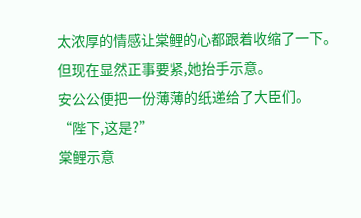太浓厚的情感让棠鲤的心都跟着收缩了一下。
但现在显然正事要紧,她抬手示意。
安公公便把一份薄薄的纸递给了大臣们。
“陛下,这是?”
棠鲤示意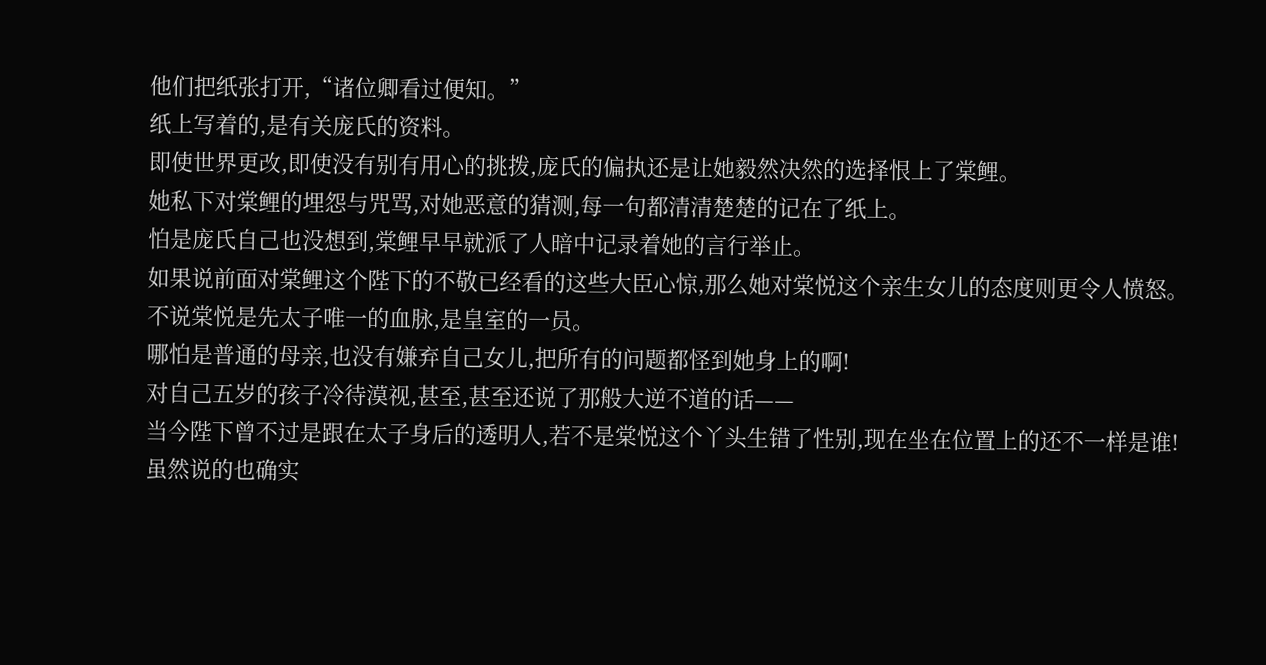他们把纸张打开,“诸位卿看过便知。”
纸上写着的,是有关庞氏的资料。
即使世界更改,即使没有别有用心的挑拨,庞氏的偏执还是让她毅然决然的选择恨上了棠鲤。
她私下对棠鲤的埋怨与咒骂,对她恶意的猜测,每一句都清清楚楚的记在了纸上。
怕是庞氏自己也没想到,棠鲤早早就派了人暗中记录着她的言行举止。
如果说前面对棠鲤这个陛下的不敬已经看的这些大臣心惊,那么她对棠悦这个亲生女儿的态度则更令人愤怒。
不说棠悦是先太子唯一的血脉,是皇室的一员。
哪怕是普通的母亲,也没有嫌弃自己女儿,把所有的问题都怪到她身上的啊!
对自己五岁的孩子冷待漠视,甚至,甚至还说了那般大逆不道的话——
当今陛下曾不过是跟在太子身后的透明人,若不是棠悦这个丫头生错了性别,现在坐在位置上的还不一样是谁!
虽然说的也确实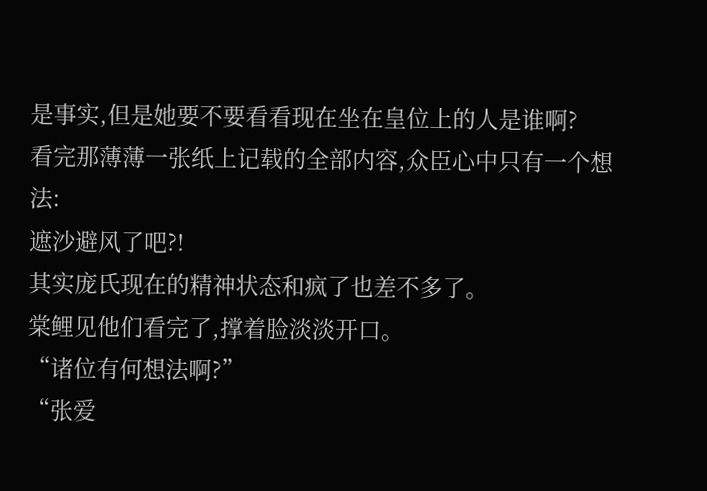是事实,但是她要不要看看现在坐在皇位上的人是谁啊?
看完那薄薄一张纸上记载的全部内容,众臣心中只有一个想法:
遮沙避风了吧?!
其实庞氏现在的精神状态和疯了也差不多了。
棠鲤见他们看完了,撑着脸淡淡开口。
“诸位有何想法啊?”
“张爱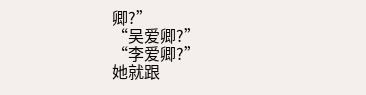卿?”
“吴爱卿?”
“李爱卿?”
她就跟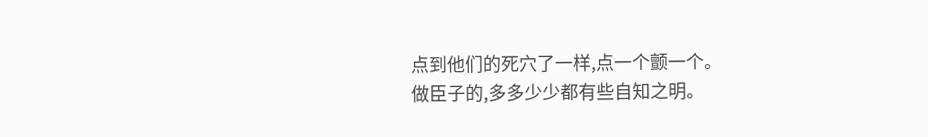点到他们的死穴了一样,点一个颤一个。
做臣子的,多多少少都有些自知之明。